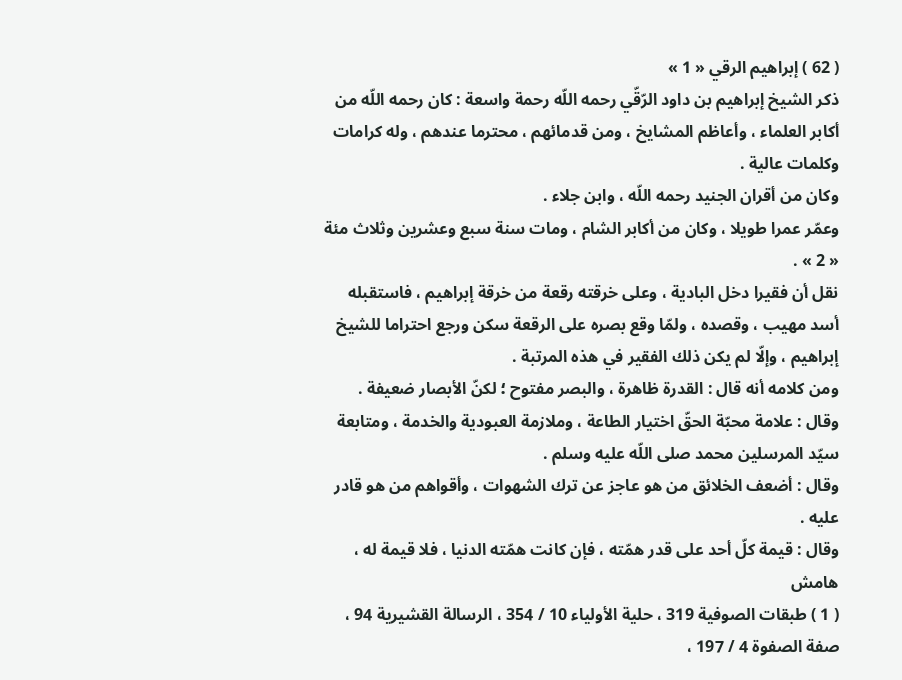( 62 ) إبراهيم الرقي « 1 »
ذكر الشيخ إبراهيم بن داود الرّقّي رحمه اللّه رحمة واسعة : كان رحمه اللّه من أكابر العلماء ، وأعاظم المشايخ ، ومن قدمائهم ، محترما عندهم ، وله كرامات وكلمات عالية .
وكان من أقران الجنيد رحمه اللّه ، وابن جلاء .
وعمّر عمرا طويلا ، وكان من أكابر الشام ، ومات سنة سبع وعشرين وثلاث مئة « 2 » .
نقل أن فقيرا دخل البادية ، وعلى خرقته رقعة من خرقة إبراهيم ، فاستقبله أسد مهيب ، وقصده ، ولمّا وقع بصره على الرقعة سكن ورجع احتراما للشيخ إبراهيم ، وإلّا لم يكن ذلك الفقير في هذه المرتبة .
ومن كلامه أنه قال : القدرة ظاهرة ، والبصر مفتوح ؛ لكنّ الأبصار ضعيفة .
وقال : علامة محبّة الحقّ اختيار الطاعة ، وملازمة العبودية والخدمة ، ومتابعة سيّد المرسلين محمد صلى اللّه عليه وسلم .
وقال : أضعف الخلائق من هو عاجز عن ترك الشهوات ، وأقواهم من هو قادر عليه .
وقال : قيمة كلّ أحد على قدر همّته ، فإن كانت همّته الدنيا ، فلا قيمة له ،
هامش
( 1 ) طبقات الصوفية 319 ، حلية الأولياء 10 / 354 ، الرسالة القشيرية 94 ، صفة الصفوة 4 / 197 ،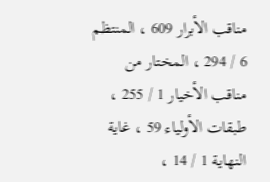مناقب الأبرار 609 ، المنتظم 6 / 294 ، المختار من مناقب الأخيار 1 / 255 ، طبقات الأولياء 59 ، غاية النهاية 1 / 14 ،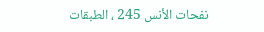نفحات الأنس 245 ، الطبقات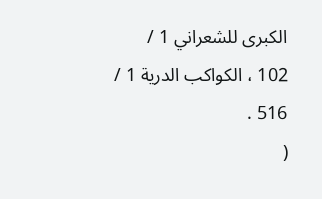الكبرى للشعراني 1 / 102 ، الكواكب الدرية 1 / 516 .
(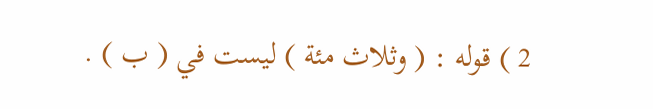2 ) قوله : ( وثلاث مئة ) ليست في ( ب ) .